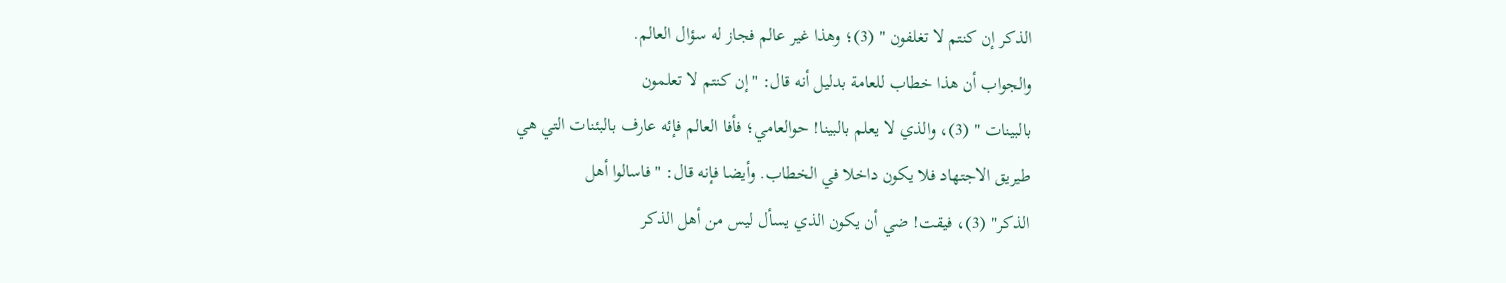الذكر إن كنتم لا تغلفون " (3)؛ وهذا غير عالم فجاز له سؤال العالم.
والجواب أن هذا خطاب للعامة بدليل أنه قال: "إن كنتم لا تعلمون
بالبينات " (3)، والذي لا يعلم بالبينا! حوالعامي؛ فأفا العالم فإئه عارف بالبئنات التي هي
طيريق الاجتهاد فلا يكون داخلا في الخطاب. وأيضا فإنه قال: "فاسالوا أهل
الذكر" (3)، فيقت! ضي أن يكون الذي يسأل ليس من أهل الذكر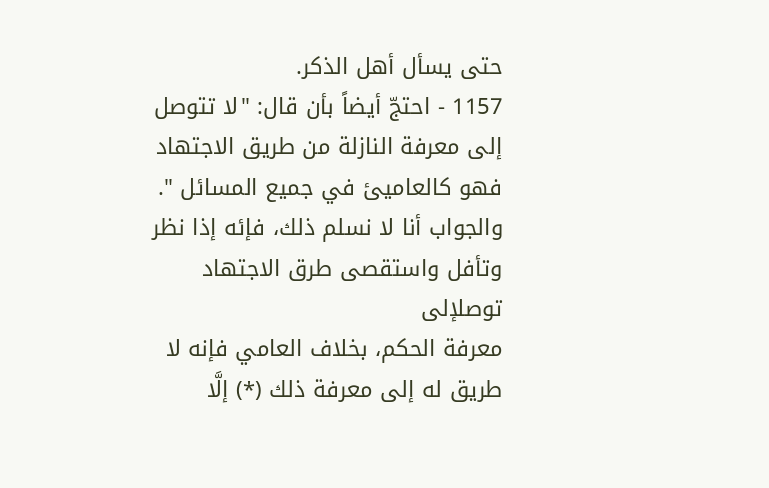حتى يسأل أهل الذكر.
1157 - احتجّ أيضاً بأن قال: "لا تتوصل إلى معرفة النازلة من طريق الاجتهاد
فهو كالعاميئ في جميع المسائل ".
والجواب أنا لا نسلم ذلك، فإئه إذا نظر وتأفل واستقصى طرق الاجتهاد توصلإلى
معرفة الحكم، بخلاف العامي فإنه لا طريق له إلى معرفة ذلك (*) إلَّا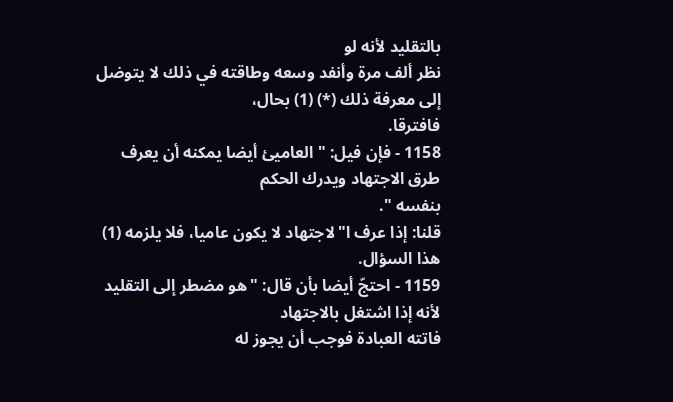بالتقليد لأنه لو
نظر ألف مرة وأنفد وسعه وطاقته في ذلك لا يتوضل إلى معرفة ذلك (*) (1) بحال،
فافترقا.
1158 - فإن فيل: " العاميئ أيضا يمكنه أن يعرف طرق الاجتهاد ويدرك الحكم
بنفسه ".
قلنا: إذا عرف ا"لاجتهاد لا يكون عاميا، فلا يلزمه (1) هذا السؤال.
1159 - احتجّ أيضا بأن قال: "هو مضطر إلى التقليد لأنه إذا اشتغل بالاجتهاد
فاتته العبادة فوجب أن يجوز له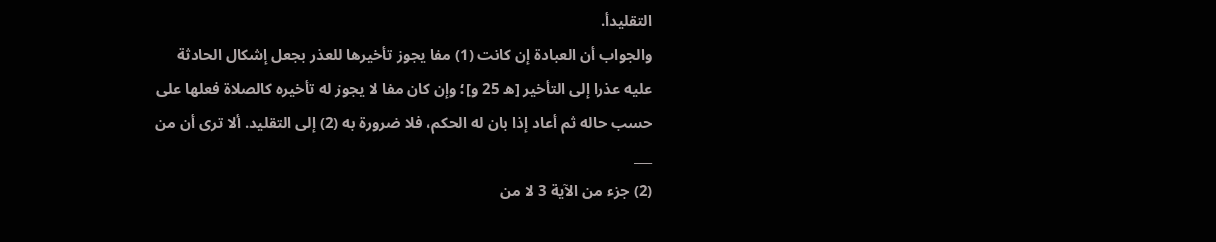التقليدأ.
والجواب أن العبادة إن كانت (1) مفا يجوز تأخيرها للعذر بجعل إشكال الحادثة
عليه عذرا إلى التأخير [ه 25 و]؛ وإن كان مفا لا يجوز له تأخيره كالصلاة فعلها على
حسب حاله ثم أعاد إذا بان له الحكم، فلا ضرورة به (2) إلى التقليد. ألا ترى أن من
___
(2) جزء من الآية 3 لا من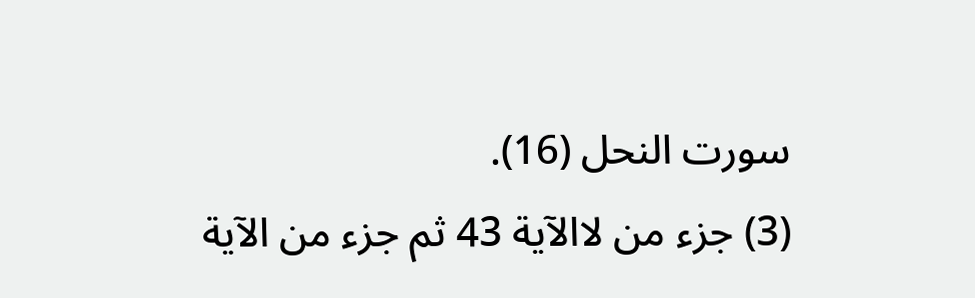سورت النحل (16).
(3) جزء من لاالآية 43 ثم جزء من الآية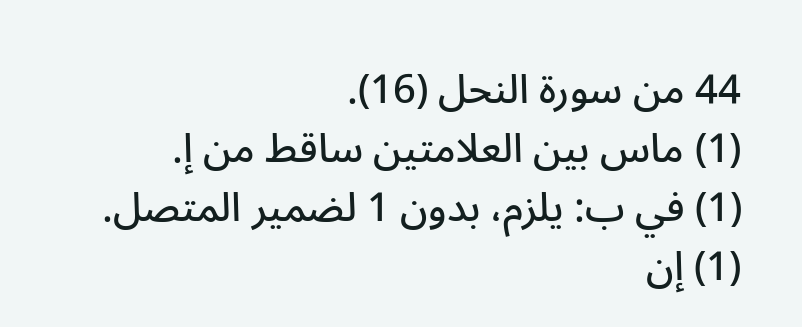44 من سورة النحل (16).
(1) ماس بين العلامتين ساقط من إ.
(1) في ب: يلزم، بدون 1 لضمير المتصل.
(1) إن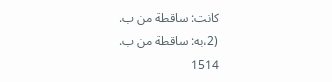كانت: ساقطة من ب.
(2،به: ساقطة من ب.
1514